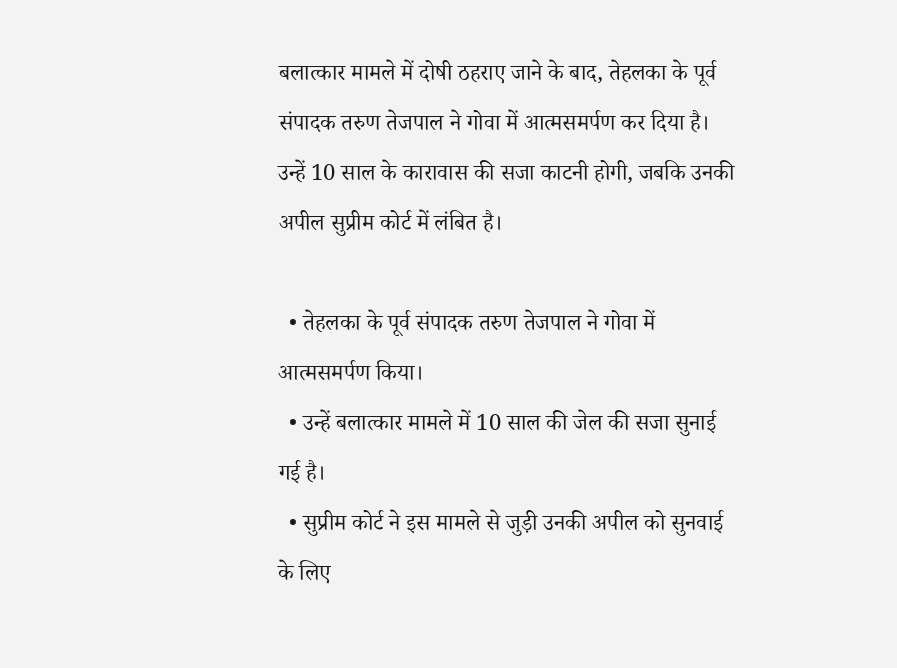बलात्कार मामले में दोषी ठहराए जाने के बाद, तेहलका के पूर्व संपादक तरुण तेजपाल ने गोवा में आत्मसमर्पण कर दिया है। उन्हें 10 साल के कारावास की सजा काटनी होगी, जबकि उनकी अपील सुप्रीम कोर्ट में लंबित है।

  • तेहलका के पूर्व संपादक तरुण तेजपाल ने गोवा में आत्मसमर्पण किया।
  • उन्हें बलात्कार मामले में 10 साल की जेल की सजा सुनाई गई है।
  • सुप्रीम कोर्ट ने इस मामले से जुड़ी उनकी अपील को सुनवाई के लिए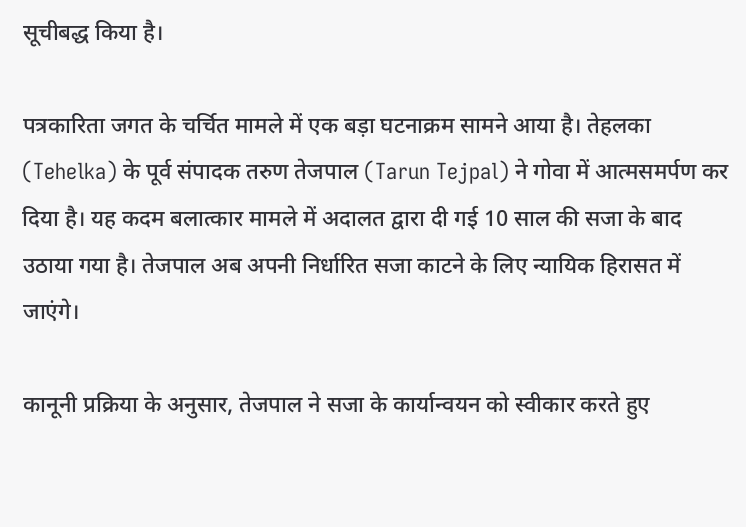सूचीबद्ध किया है।

पत्रकारिता जगत के चर्चित मामले में एक बड़ा घटनाक्रम सामने आया है। तेहलका (Tehelka) के पूर्व संपादक तरुण तेजपाल (Tarun Tejpal) ने गोवा में आत्मसमर्पण कर दिया है। यह कदम बलात्कार मामले में अदालत द्वारा दी गई 10 साल की सजा के बाद उठाया गया है। तेजपाल अब अपनी निर्धारित सजा काटने के लिए न्यायिक हिरासत में जाएंगे।

कानूनी प्रक्रिया के अनुसार, तेजपाल ने सजा के कार्यान्वयन को स्वीकार करते हुए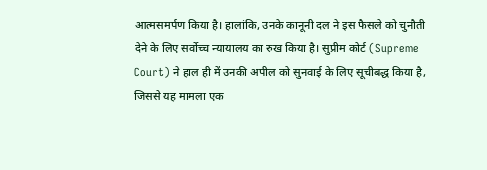आत्मसमर्पण किया है। हालांकि, उनके कानूनी दल ने इस फैसले को चुनौती देने के लिए सर्वोच्च न्यायालय का रुख किया है। सुप्रीम कोर्ट (Supreme Court) ने हाल ही में उनकी अपील को सुनवाई के लिए सूचीबद्ध किया है, जिससे यह मामला एक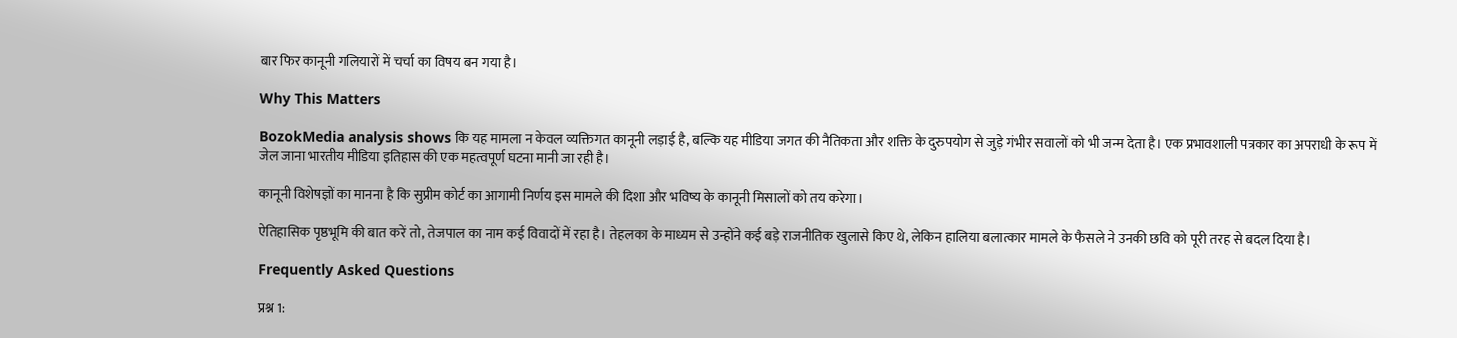बार फिर कानूनी गलियारों में चर्चा का विषय बन गया है।

Why This Matters

BozokMedia analysis shows कि यह मामला न केवल व्यक्तिगत कानूनी लड़ाई है, बल्कि यह मीडिया जगत की नैतिकता और शक्ति के दुरुपयोग से जुड़े गंभीर सवालों को भी जन्म देता है। एक प्रभावशाली पत्रकार का अपराधी के रूप में जेल जाना भारतीय मीडिया इतिहास की एक महत्वपूर्ण घटना मानी जा रही है।

कानूनी विशेषज्ञों का मानना है कि सुप्रीम कोर्ट का आगामी निर्णय इस मामले की दिशा और भविष्य के कानूनी मिसालों को तय करेगा।

ऐतिहासिक पृष्ठभूमि की बात करें तो, तेजपाल का नाम कई विवादों में रहा है। तेहलका के माध्यम से उन्होंने कई बड़े राजनीतिक खुलासे किए थे, लेकिन हालिया बलात्कार मामले के फैसले ने उनकी छवि को पूरी तरह से बदल दिया है।

Frequently Asked Questions

प्रश्न 1: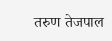तरुण तेजपाल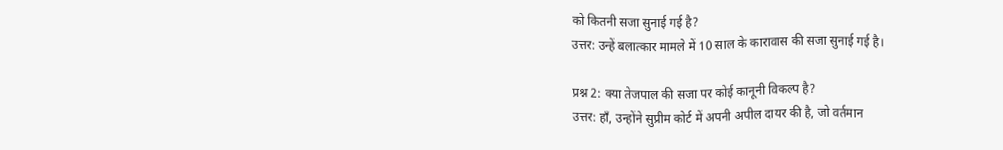को कितनी सजा सुनाई गई है?
उत्तर: उन्हें बलात्कार मामले में 10 साल के कारावास की सजा सुनाई गई है।

प्रश्न 2: क्या तेजपाल की सजा पर कोई कानूनी विकल्प है?
उत्तर: हाँ, उन्होंने सुप्रीम कोर्ट में अपनी अपील दायर की है, जो वर्तमान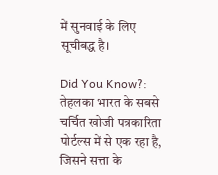में सुनवाई के लिए सूचीबद्ध है।

Did You Know?: तेहलका भारत के सबसे चर्चित खोजी पत्रकारिता पोर्टल्स में से एक रहा है, जिसने सत्ता के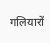गलियारों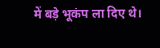में बड़े भूकंप ला दिए थे।